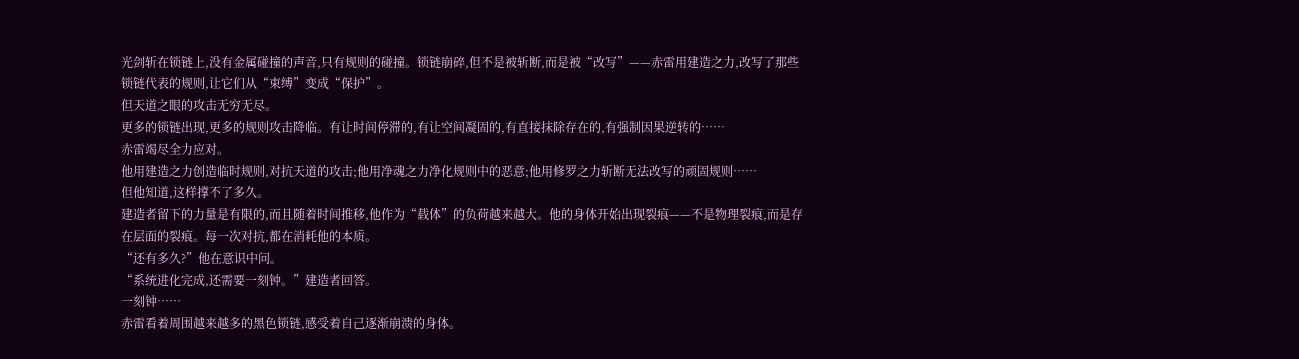光剑斩在锁链上,没有金属碰撞的声音,只有规则的碰撞。锁链崩碎,但不是被斩断,而是被“改写”——赤雷用建造之力,改写了那些锁链代表的规则,让它们从“束缚”变成“保护”。
但天道之眼的攻击无穷无尽。
更多的锁链出现,更多的规则攻击降临。有让时间停滞的,有让空间凝固的,有直接抹除存在的,有强制因果逆转的……
赤雷竭尽全力应对。
他用建造之力创造临时规则,对抗天道的攻击;他用净魂之力净化规则中的恶意;他用修罗之力斩断无法改写的顽固规则……
但他知道,这样撑不了多久。
建造者留下的力量是有限的,而且随着时间推移,他作为“载体”的负荷越来越大。他的身体开始出现裂痕——不是物理裂痕,而是存在层面的裂痕。每一次对抗,都在消耗他的本质。
“还有多久?”他在意识中问。
“系统进化完成,还需要一刻钟。”建造者回答。
一刻钟……
赤雷看着周围越来越多的黑色锁链,感受着自己逐渐崩溃的身体。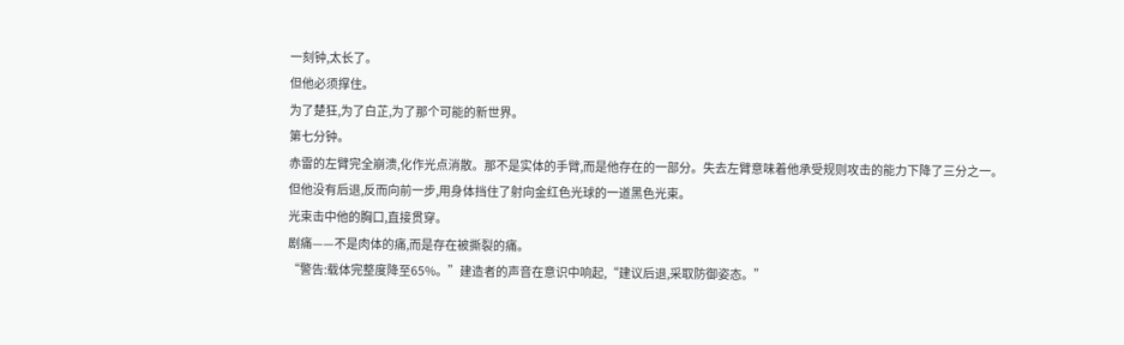一刻钟,太长了。
但他必须撑住。
为了楚狂,为了白芷,为了那个可能的新世界。
第七分钟。
赤雷的左臂完全崩溃,化作光点消散。那不是实体的手臂,而是他存在的一部分。失去左臂意味着他承受规则攻击的能力下降了三分之一。
但他没有后退,反而向前一步,用身体挡住了射向金红色光球的一道黑色光束。
光束击中他的胸口,直接贯穿。
剧痛——不是肉体的痛,而是存在被撕裂的痛。
“警告:载体完整度降至65%。”建造者的声音在意识中响起,“建议后退,采取防御姿态。”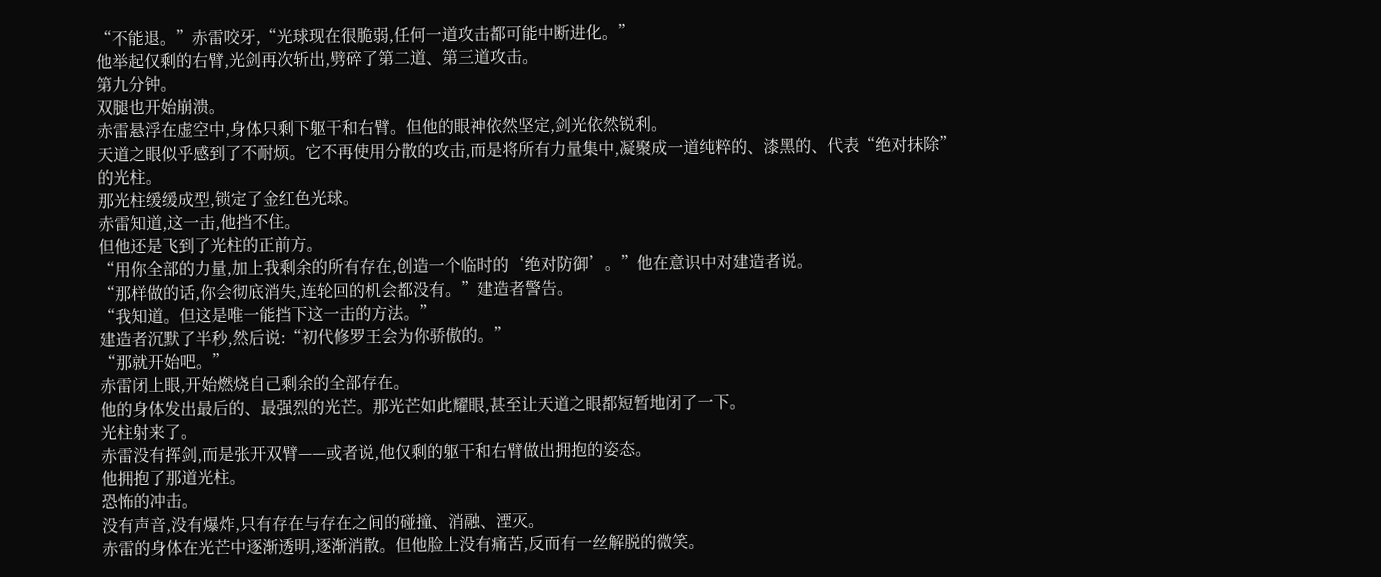“不能退。”赤雷咬牙,“光球现在很脆弱,任何一道攻击都可能中断进化。”
他举起仅剩的右臂,光剑再次斩出,劈碎了第二道、第三道攻击。
第九分钟。
双腿也开始崩溃。
赤雷悬浮在虚空中,身体只剩下躯干和右臂。但他的眼神依然坚定,剑光依然锐利。
天道之眼似乎感到了不耐烦。它不再使用分散的攻击,而是将所有力量集中,凝聚成一道纯粹的、漆黑的、代表“绝对抹除”的光柱。
那光柱缓缓成型,锁定了金红色光球。
赤雷知道,这一击,他挡不住。
但他还是飞到了光柱的正前方。
“用你全部的力量,加上我剩余的所有存在,创造一个临时的‘绝对防御’。”他在意识中对建造者说。
“那样做的话,你会彻底消失,连轮回的机会都没有。”建造者警告。
“我知道。但这是唯一能挡下这一击的方法。”
建造者沉默了半秒,然后说:“初代修罗王会为你骄傲的。”
“那就开始吧。”
赤雷闭上眼,开始燃烧自己剩余的全部存在。
他的身体发出最后的、最强烈的光芒。那光芒如此耀眼,甚至让天道之眼都短暂地闭了一下。
光柱射来了。
赤雷没有挥剑,而是张开双臂——或者说,他仅剩的躯干和右臂做出拥抱的姿态。
他拥抱了那道光柱。
恐怖的冲击。
没有声音,没有爆炸,只有存在与存在之间的碰撞、消融、湮灭。
赤雷的身体在光芒中逐渐透明,逐渐消散。但他脸上没有痛苦,反而有一丝解脱的微笑。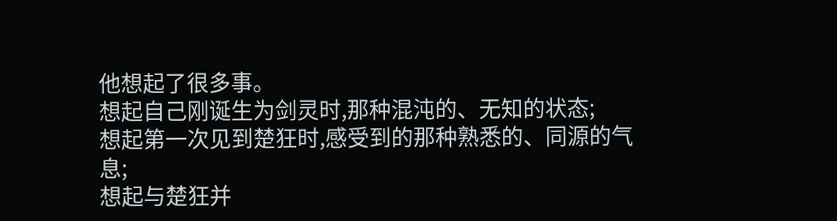他想起了很多事。
想起自己刚诞生为剑灵时,那种混沌的、无知的状态;
想起第一次见到楚狂时,感受到的那种熟悉的、同源的气息;
想起与楚狂并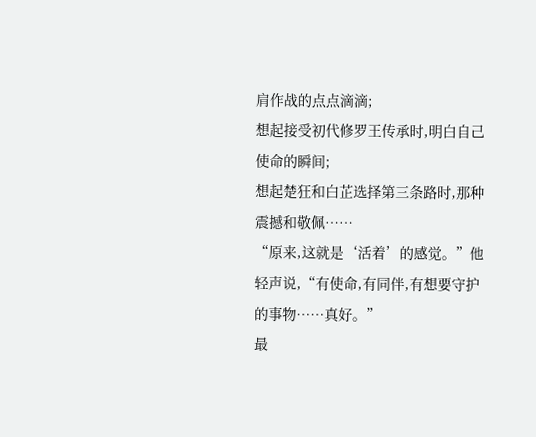肩作战的点点滴滴;
想起接受初代修罗王传承时,明白自己使命的瞬间;
想起楚狂和白芷选择第三条路时,那种震撼和敬佩……
“原来,这就是‘活着’的感觉。”他轻声说,“有使命,有同伴,有想要守护的事物……真好。”
最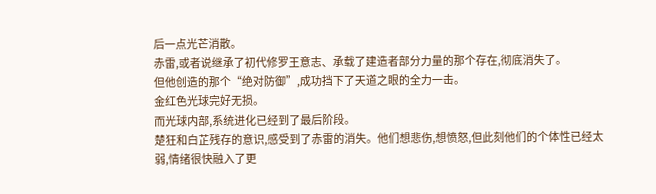后一点光芒消散。
赤雷,或者说继承了初代修罗王意志、承载了建造者部分力量的那个存在,彻底消失了。
但他创造的那个“绝对防御”,成功挡下了天道之眼的全力一击。
金红色光球完好无损。
而光球内部,系统进化已经到了最后阶段。
楚狂和白芷残存的意识,感受到了赤雷的消失。他们想悲伤,想愤怒,但此刻他们的个体性已经太弱,情绪很快融入了更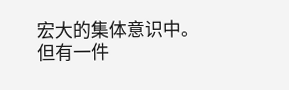宏大的集体意识中。
但有一件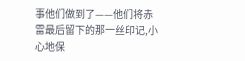事他们做到了——他们将赤雷最后留下的那一丝印记,小心地保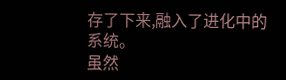存了下来,融入了进化中的系统。
虽然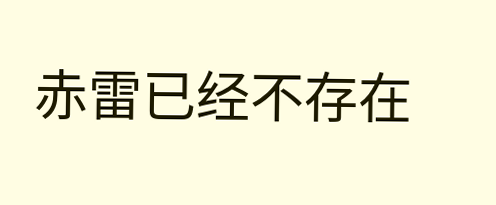赤雷已经不存在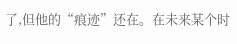了,但他的“痕迹”还在。在未来某个时